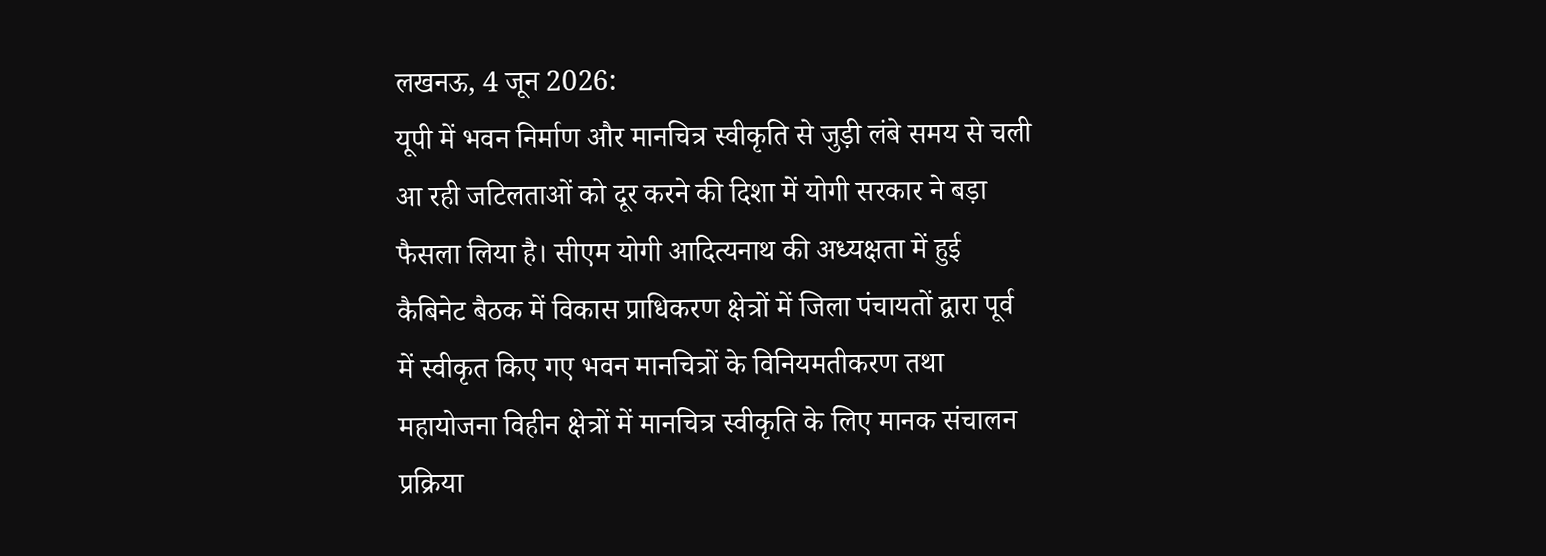लखनऊ, 4 जून 2026:
यूपी में भवन निर्माण और मानचित्र स्वीकृति से जुड़ी लंबे समय से चली आ रही जटिलताओं को दूर करने की दिशा में योगी सरकार ने बड़ा फैसला लिया है। सीएम योगी आदित्यनाथ की अध्यक्षता में हुई कैबिनेट बैठक में विकास प्राधिकरण क्षेत्रों में जिला पंचायतों द्वारा पूर्व में स्वीकृत किए गए भवन मानचित्रों के विनियमतीकरण तथा महायोजना विहीन क्षेत्रों में मानचित्र स्वीकृति के लिए मानक संचालन प्रक्रिया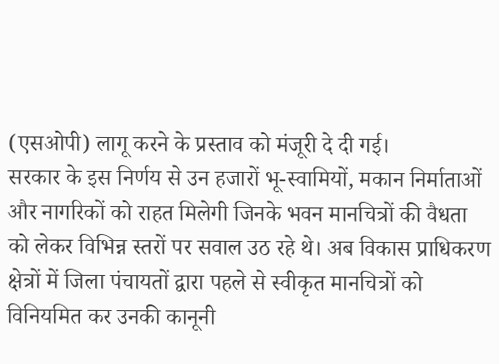(एसओपी) लागू करने के प्रस्ताव को मंजूरी दे दी गई।
सरकार के इस निर्णय से उन हजारों भू-स्वामियों, मकान निर्माताओं और नागरिकों को राहत मिलेगी जिनके भवन मानचित्रों की वैधता को लेकर विभिन्न स्तरों पर सवाल उठ रहे थे। अब विकास प्राधिकरण क्षेत्रों में जिला पंचायतों द्वारा पहले से स्वीकृत मानचित्रों को विनियमित कर उनकी कानूनी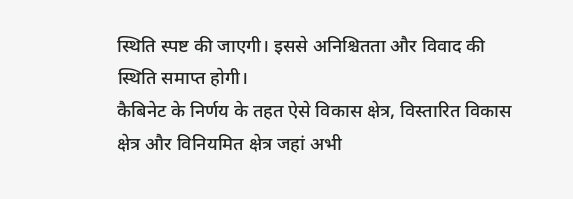स्थिति स्पष्ट की जाएगी। इससे अनिश्चितता और विवाद की स्थिति समाप्त होगी।
कैबिनेट के निर्णय के तहत ऐसे विकास क्षेत्र, विस्तारित विकास क्षेत्र और विनियमित क्षेत्र जहां अभी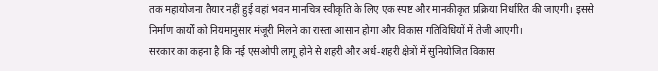तक महायोजना तैयार नहीं हुई वहां भवन मानचित्र स्वीकृति के लिए एक स्पष्ट और मानकीकृत प्रक्रिया निर्धारित की जाएगी। इससे निर्माण कार्यों को नियमानुसार मंजूरी मिलने का रास्ता आसान होगा और विकास गतिविधियों में तेजी आएगी।
सरकार का कहना है कि नई एसओपी लागू होने से शहरी और अर्ध-शहरी क्षेत्रों में सुनियोजित विकास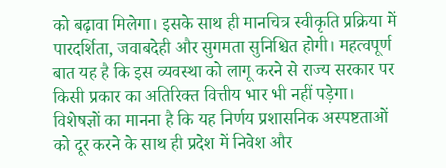को बढ़ावा मिलेगा। इसके साथ ही मानचित्र स्वीकृति प्रक्रिया में पारदर्शिता, जवाबदेही और सुगमता सुनिश्चित होगी। महत्वपूर्ण बात यह है कि इस व्यवस्था को लागू करने से राज्य सरकार पर किसी प्रकार का अतिरिक्त वित्तीय भार भी नहीं पड़ेगा।
विशेषज्ञों का मानना है कि यह निर्णय प्रशासनिक अस्पष्टताओं को दूर करने के साथ ही प्रदेश में निवेश और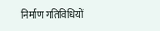निर्माण गतिविधियों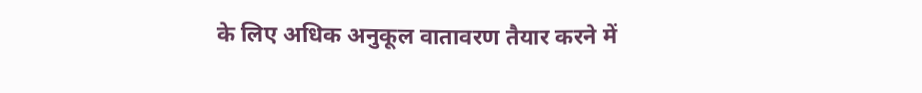के लिए अधिक अनुकूल वातावरण तैयार करने में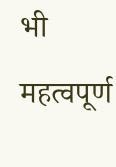भी महत्वपूर्ण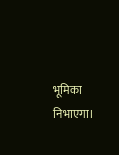भूमिका निभाएगा।